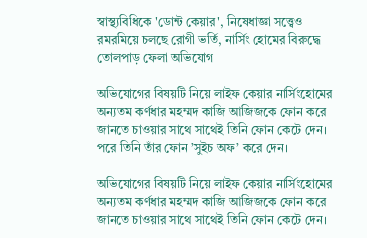স্বাস্থ্যবিধিকে 'ডোন্ট কেয়ার', নিষেধাজ্ঞা সত্ত্বেও রমরমিয়ে চলছে রোগী ভর্তি, নার্সিং হোমের বিরুদ্ধে তোলপাড় ফেলা অভিযোগ

অভিযোগের বিষয়টি নিয়ে লাইফ কেয়ার নার্সিংহোমের অন্যতম কর্ণধার মহম্মদ কাজি আজিজকে ফোন করে জানতে চাওয়ার সাথে সাথেই তিনি ফোন কেটে দেন। পরে তিনি তাঁর ফোন ’সুইচ অফ’ করে দেন।

অভিযোগের বিষয়টি নিয়ে লাইফ কেয়ার নার্সিংহোমের অন্যতম কর্ণধার মহম্মদ কাজি আজিজকে ফোন করে জানতে চাওয়ার সাথে সাথেই তিনি ফোন কেটে দেন।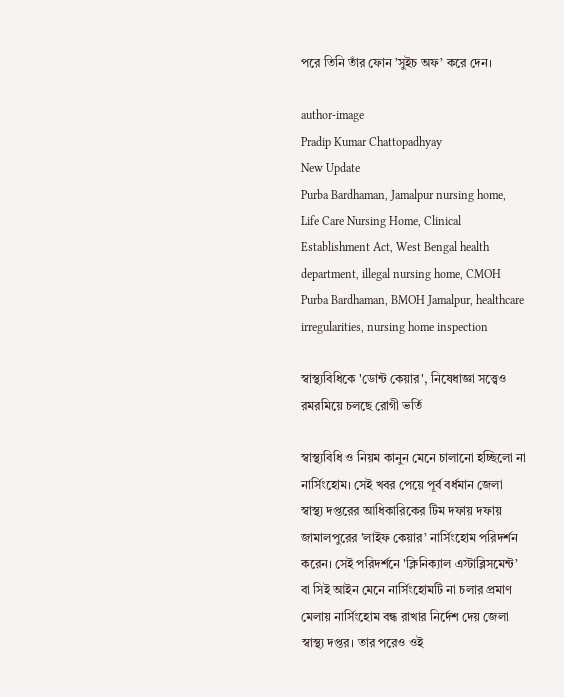পরে তিনি তাঁর ফোন ’সুইচ অফ’ করে দেন।

author-image
Pradip Kumar Chattopadhyay
New Update
Purba Bardhaman, Jamalpur nursing home, Life Care Nursing Home, Clinical Establishment Act, West Bengal health department, illegal nursing home, CMOH Purba Bardhaman, BMOH Jamalpur, healthcare irregularities, nursing home inspection

স্বাস্থ্যবিধিকে 'ডোন্ট কেয়ার', নিষেধাজ্ঞা সত্ত্বেও রমরমিয়ে চলছে রোগী ভর্তি

স্বাস্থ্যবিধি ও নিয়ম কানুন মেনে চালানো হচ্ছিলো না নার্সিংহোম। সেই খবর পেয়ে পূর্ব বর্ধমান জেলা স্বাস্থ্য দপ্তরের আধিকারিকের টিম দফায় দফায় জামালপুরের 'লাইফ কেয়ার’ নার্সিংহোম পরিদর্শন করেন। সেই পরিদর্শনে 'ক্লিনিক্যাল এস্টাব্লিসমেন্ট’ বা সিই আইন মেনে নার্সিংহোমটি না চলার প্রমাণ মেলায় নার্সিংহোম বন্ধ রাখার নির্দেশ দেয় জেলা স্বাস্থ্য দপ্তর। তার পরেও ওই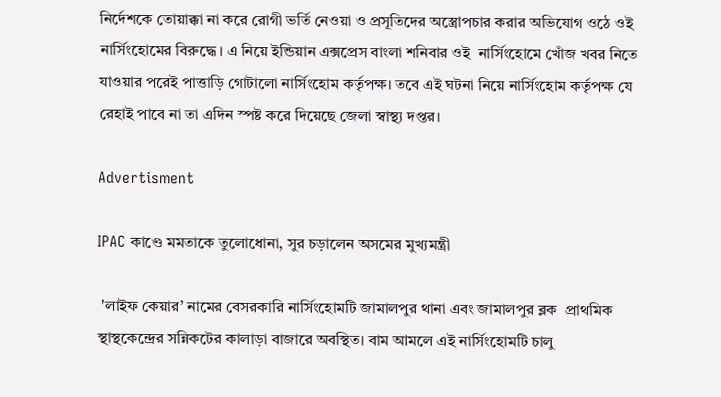নির্দেশকে তোয়াক্কা না করে রোগী ভর্তি নেওয়া ও প্রসূতিদের অস্ত্রোপচার করার অভিযোগ ওঠে ওই নার্সিংহোমের বিরুদ্ধে। এ নিয়ে ইন্ডিয়ান এক্সপ্রেস বাংলা শনিবার ওই  নার্সিংহোমে খোঁজ খবর নিতে যাওয়ার পরেই পাত্তাড়ি গোটালো নার্সিংহোম কর্তৃপক্ষ। তবে এই ঘটনা নিয়ে নার্সিংহোম কর্তৃপক্ষ যে রেহাই পাবে না তা এদিন স্পষ্ট করে দিয়েছে জেলা স্বাস্থ্য দপ্তর।

Advertisment

IPAC কাণ্ডে মমতাকে তুলোধোনা, সুর চড়ালেন অসমের মুখ্যমন্ত্রী

 'লাইফ কেয়ার’ নামের বেসরকারি নার্সিংহোমটি জামালপুর থানা এবং জামালপুর ব্লক  প্রাথমিক স্থাস্থকেন্দ্রের সন্নিকটের কালাড়া বাজারে অবস্থিত। বাম আমলে এই নার্সিংহোমটি চালু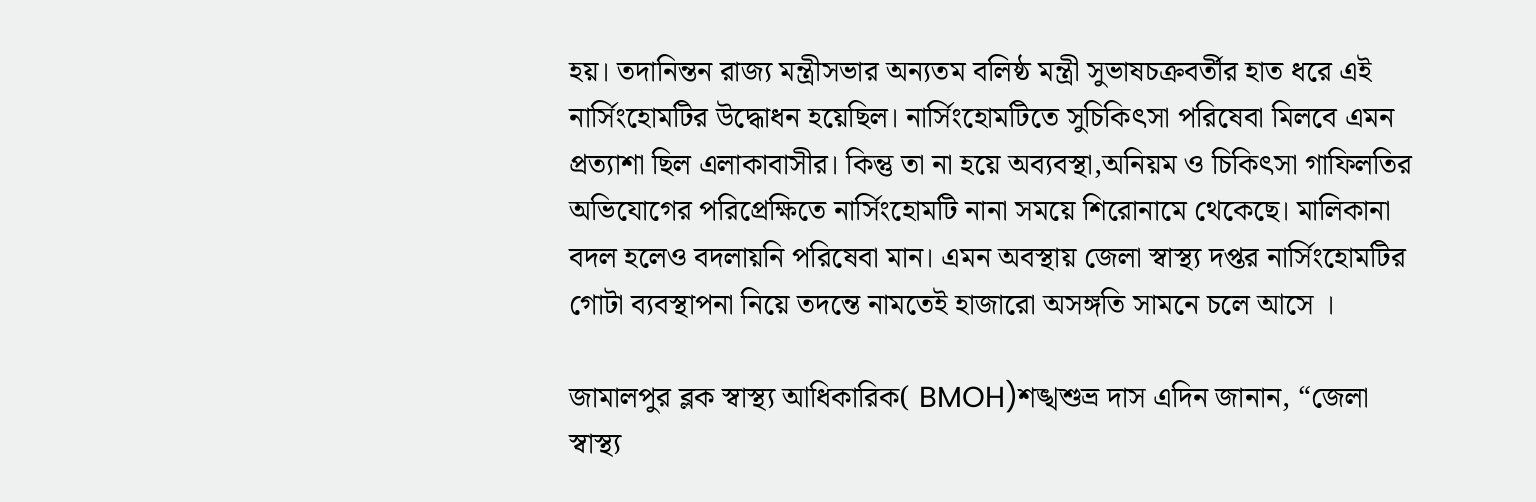হয়। তদানিন্তন রাজ্য মন্ত্রীসভার অন্যতম বলিষ্ঠ মন্ত্রী সুভাষচক্রবর্তীর হাত ধরে এই নার্সিংহোমটির উদ্ধোধন হয়েছিল। নার্সিংহোমটিতে সুচিকিৎসা পরিষেবা মিলবে এমন প্রত্যাশা ছিল এলাকাবাসীর। কিন্তু তা না হয়ে অব্যবস্থা,অনিয়ম ও চিকিৎসা গাফিলতির অভিযোগের পরিপ্রেক্ষিতে নার্সিংহোমটি নানা সময়ে শিরোনামে থেকেছে। মালিকানা বদল হলেও বদলায়নি পরিষেবা মান। এমন অবস্থায় জেলা স্বাস্থ্য দপ্তর নার্সিংহোমটির গোটা ব্যবস্থাপনা নিয়ে তদন্তে নামতেই হাজারো অসঙ্গতি সামনে চলে আসে ।

জামালপুর ব্লক স্বাস্থ্য আধিকারিক( BMOH)শঙ্খশুভ্র দাস এদিন জানান, “জেলা স্বাস্থ্য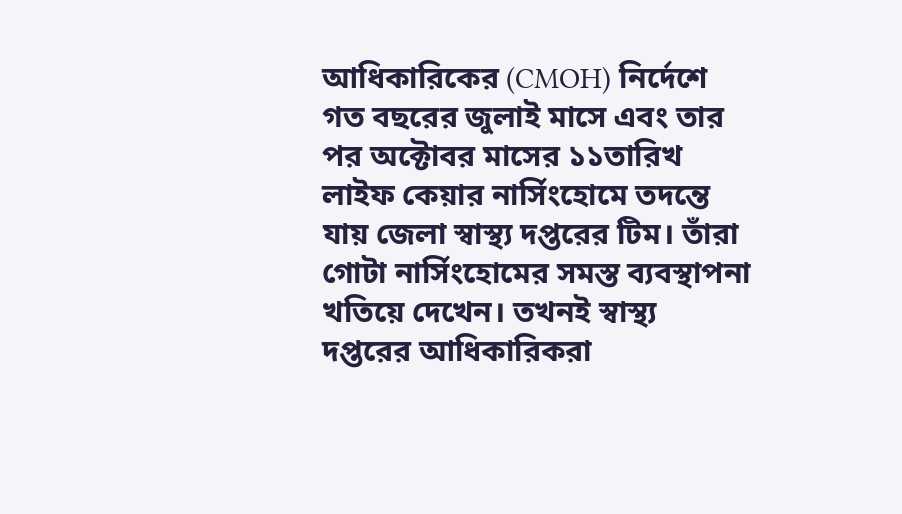আধিকারিকের (CMOH) নির্দেশে গত বছরের জুলাই মাসে এবং তার পর অক্টোবর মাসের ১১তারিখ লাইফ কেয়ার নার্সিংহোমে তদন্তে যায় জেলা স্বাস্থ্য দপ্তরের টিম। তাঁরা গোটা নার্সিংহোমের সমস্ত ব্যবস্থাপনা খতিয়ে দেখেন। তখনই স্বাস্থ্য দপ্তরের আধিকারিকরা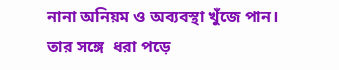নানা অনিয়ম ও অব্যবস্থা খুঁজে পান। তার সঙ্গে  ধরা পড়ে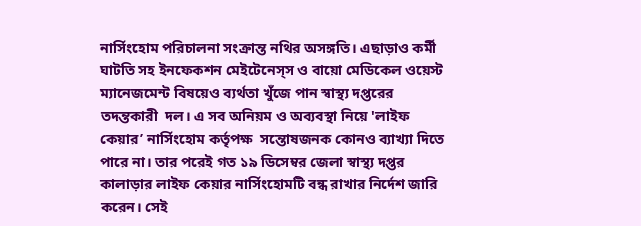নার্সিংহোম পরিচালনা সংক্রান্ত নথির অসঙ্গতি। এছাড়াও কর্মী ঘাটতি সহ ইনফেকশন মেইটেনেস্স ও বায়ো মেডিকেল ওয়েস্ট ম্যানেজমেন্ট বিষয়েও ব্যর্থতা খুঁজে পান স্বাস্থ্য দপ্তরের তদন্তকারী  দল। এ সব অনিয়ম ও অব্যবস্থা নিয়ে 'লাইফ কেয়ার’ নার্সিংহোম কর্তৃপক্ষ  সন্তোষজনক কোনও ব্যাখ্যা দিতে পারে না। তার পরেই গত ১৯ ডিসেম্বর জেলা স্বাস্থ্য দপ্তর কালাড়ার লাইফ কেয়ার নার্সিংহোমটি বন্ধ রাখার নির্দেশ জারি করেন। সেই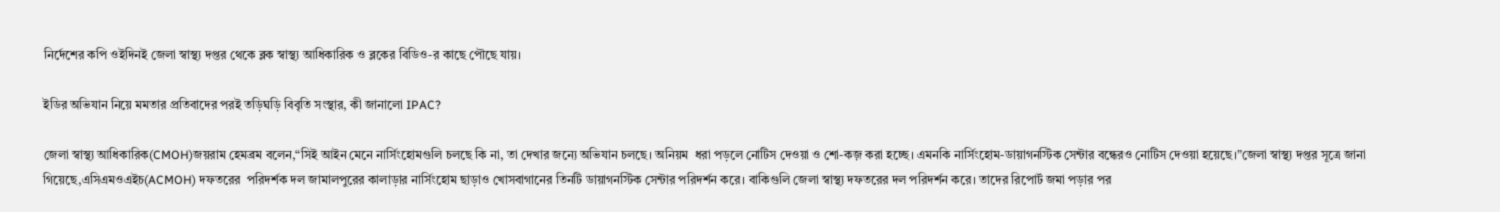নির্দেশের কপি ওইদিনই জেলা স্বাস্থ্য দপ্তর থেকে ব্লক স্বাস্থ্য আধিকারিক ও ব্লকের বিডিও-র কাছে পৌছে যায়।

ইডির অভিযান নিয়ে মমতার প্রতিবাদের পরই তড়িঘড়ি বিবৃতি সংস্থার, কী জানালো IPAC?

জেলা স্বাস্থ্য আধিকারিক(CMOH)জয়রাম হেমব্রম বলেন,“সিই আইন মেনে নার্সিংহোমগুলি চলছে কি না, তা দেখার জন্যে অভিযান চলছে। অনিয়ম  ধরা পড়লে নোটিস দেওয়া ও শো-কজ় করা হচ্ছে। এমনকি নার্সিংহোম-ডায়াগনস্টিক সেন্টার বন্ধেরও নোটিস দেওয়া হয়েছে।”জেলা স্বাস্থ্য দপ্তর সূত্রে জানা গিয়েছে,এসিএমওএইচ(ACMOH) দফতরের  পরিদর্শক দল জামালপুরের কালাড়ার নার্সিংহোম ছাড়াও খোসবাগানের তিনটি ডায়াগনস্টিক সেন্টার পরিদর্শন করে। বাকিগুলি জেলা স্বাস্থ্য দফতরের দল পরিদর্শন করে। তাদের রিপোর্ট জমা পড়ার পর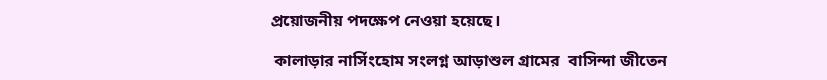প্রয়োজনীয় পদক্ষেপ নেওয়া হয়েছে।

 কালাড়ার নার্সিংহোম সংলগ্ন আড়াশুল গ্রামের  বাসিন্দা জীতেন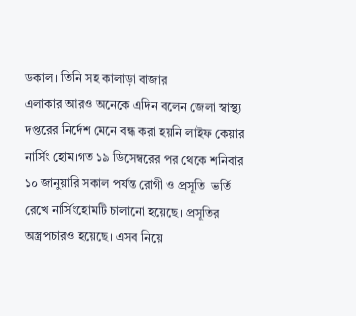ডকাল। তিনি সহ কালাড়া বাজার
এলাকার আরও অনেকে এদিন বলেন জেলা স্বাস্থ্য দপ্তরের নির্দেশ মেনে বন্ধ করা হয়নি লাইফ কেয়ার নার্সিং হোম।গত ১৯ ডিসেম্বরের পর থেকে শনিবার ১০ জানুয়ারি সকাল পর্যন্ত রোগী ও প্রসূতি  ভর্তি রেখে নার্সিংহোমটি চালানো হয়েছে। প্রসূতির অস্ত্রপচারও হয়েছে। এসব নিয়ে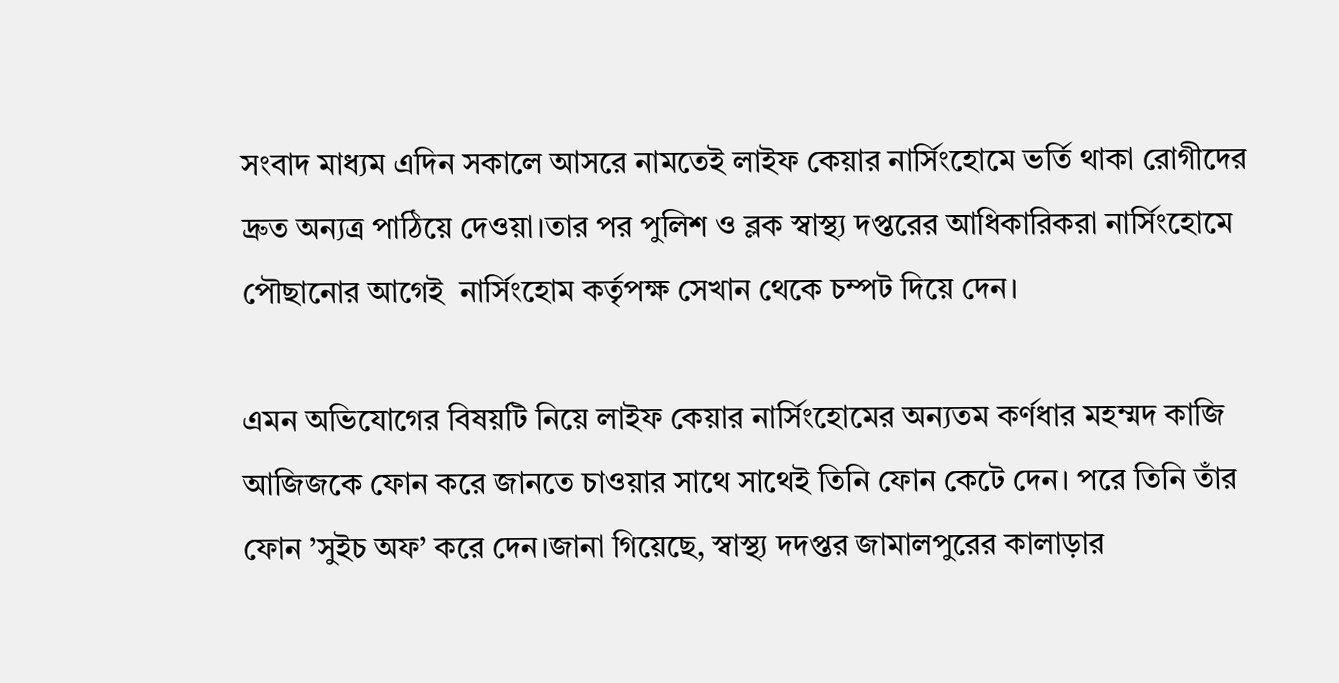সংবাদ মাধ্যম এদিন সকালে আসরে নামতেই লাইফ কেয়ার নার্সিংহোমে ভর্তি থাকা রোগীদের দ্রুত অন্যত্র পাঠিয়ে দেওয়া।তার পর পুলিশ ও ব্লক স্বাস্থ্য দপ্তরের আধিকারিকরা নার্সিংহোমে পৌছানোর আগেই  নার্সিংহোম কর্তৃপক্ষ সেখান থেকে চম্পট দিয়ে দেন।

এমন অভিযোগের বিষয়টি নিয়ে লাইফ কেয়ার নার্সিংহোমের অন্যতম কর্ণধার মহম্মদ কাজি আজিজকে ফোন করে জানতে চাওয়ার সাথে সাথেই তিনি ফোন কেটে দেন। পরে তিনি তাঁর ফোন ’সুইচ অফ’ করে দেন।জানা গিয়েছে, স্বাস্থ্য দদপ্তর জামালপুরের কালাড়ার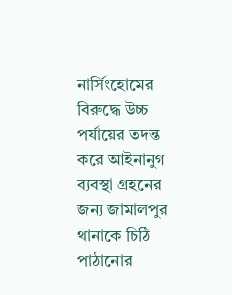নার্সিংহোমের বিরুদ্ধে উচ্চ পর্যায়ের তদন্ত করে আইনানুগ ব্যবস্থা গ্রহনের জন্য জামালপুর থানাকে চিঠি পাঠানোর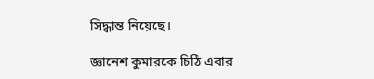সিদ্ধান্ত নিয়েছে।

জ্ঞানেশ কুমারকে চিঠি এবার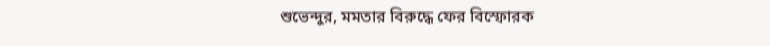শুভেন্দুর, মমতার বিরুদ্ধে ফের বিস্ফোরক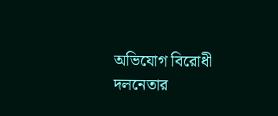অভিযোগ বিরোধী দলনেতার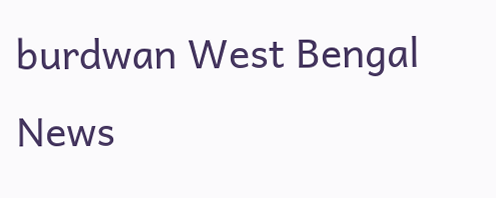burdwan West Bengal News